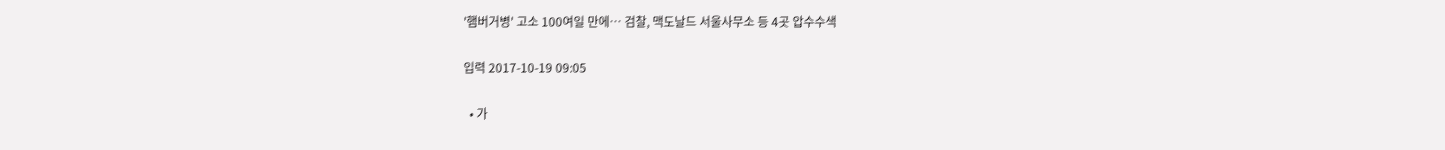'햄버거병' 고소 100여일 만에… 검찰, 맥도날드 서울사무소 등 4곳 압수수색

입력 2017-10-19 09:05

  • 가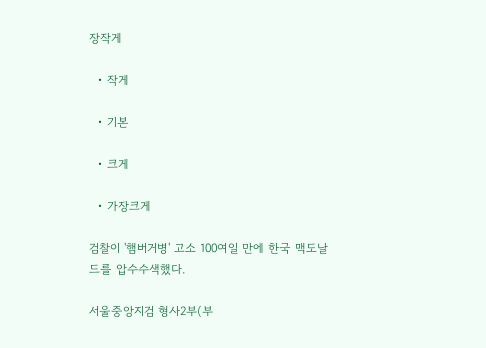장작게

  • 작게

  • 기본

  • 크게

  • 가장크게

검찰이 '햄버거병' 고소 100여일 만에 한국 맥도날드를 압수수색했다.

서울중앙지검 형사2부(부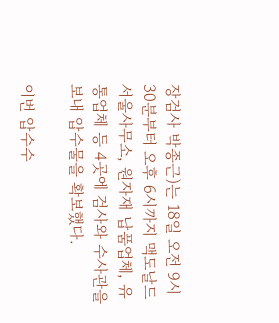장검사 박종근)는 18일 오전 9시 30분부터 오후 6시까지 맥도날드 서울사무소, 원자재 납품업체, 유통업체 등 4곳에 검사와 수사관을 보내 압수물을 확보했다.

이번 압수수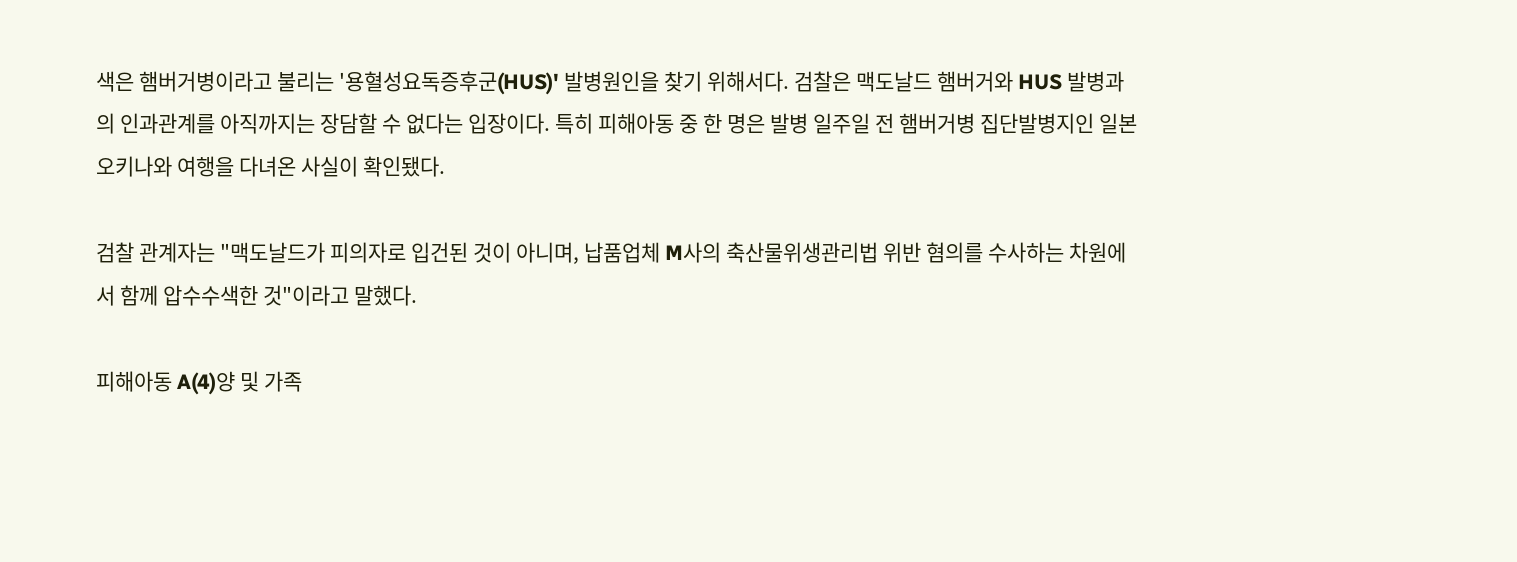색은 햄버거병이라고 불리는 '용혈성요독증후군(HUS)' 발병원인을 찾기 위해서다. 검찰은 맥도날드 햄버거와 HUS 발병과의 인과관계를 아직까지는 장담할 수 없다는 입장이다. 특히 피해아동 중 한 명은 발병 일주일 전 햄버거병 집단발병지인 일본 오키나와 여행을 다녀온 사실이 확인됐다.

검찰 관계자는 "맥도날드가 피의자로 입건된 것이 아니며, 납품업체 M사의 축산물위생관리법 위반 혐의를 수사하는 차원에서 함께 압수수색한 것"이라고 말했다.

피해아동 A(4)양 및 가족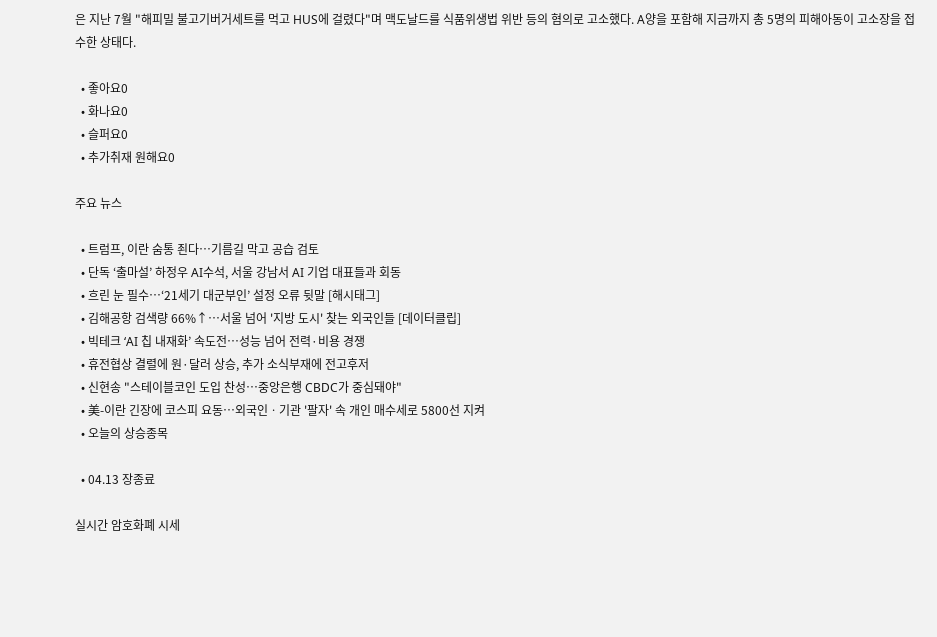은 지난 7월 "해피밀 불고기버거세트를 먹고 HUS에 걸렸다"며 맥도날드를 식품위생법 위반 등의 혐의로 고소했다. A양을 포함해 지금까지 총 5명의 피해아동이 고소장을 접수한 상태다.

  • 좋아요0
  • 화나요0
  • 슬퍼요0
  • 추가취재 원해요0

주요 뉴스

  • 트럼프, 이란 숨통 죈다…기름길 막고 공습 검토
  • 단독 ‘출마설’ 하정우 AI수석, 서울 강남서 AI 기업 대표들과 회동
  • 흐린 눈 필수…‘21세기 대군부인’ 설정 오류 뒷말 [해시태그]
  • 김해공항 검색량 66%↑…서울 넘어 '지방 도시' 찾는 외국인들 [데이터클립]
  • 빅테크 ‘AI 칩 내재화’ 속도전…성능 넘어 전력·비용 경쟁
  • 휴전협상 결렬에 원·달러 상승, 추가 소식부재에 전고후저
  • 신현송 "스테이블코인 도입 찬성⋯중앙은행 CBDC가 중심돼야"
  • 美-이란 긴장에 코스피 요동⋯외국인ㆍ기관 '팔자' 속 개인 매수세로 5800선 지켜
  • 오늘의 상승종목

  • 04.13 장종료

실시간 암호화폐 시세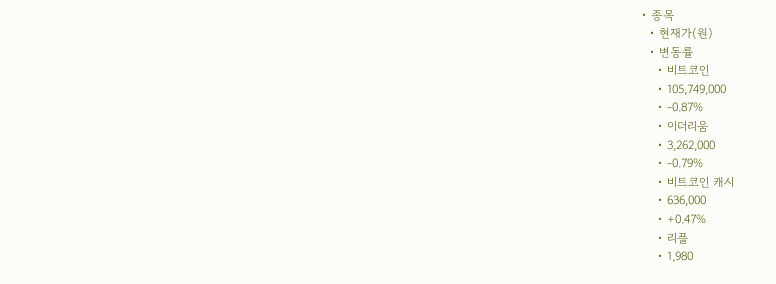• 종목
  • 현재가(원)
  • 변동률
    • 비트코인
    • 105,749,000
    • -0.87%
    • 이더리움
    • 3,262,000
    • -0.79%
    • 비트코인 캐시
    • 636,000
    • +0.47%
    • 리플
    • 1,980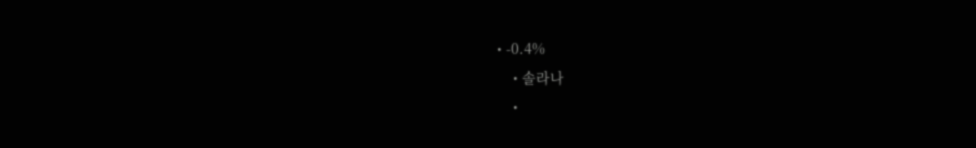• -0.4%
    • 솔라나
    •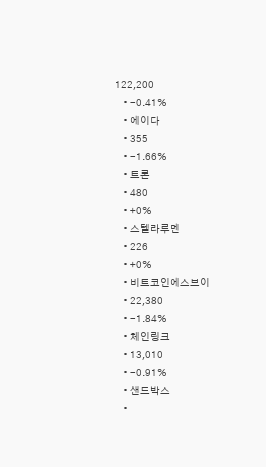122,200
    • -0.41%
    • 에이다
    • 355
    • -1.66%
    • 트론
    • 480
    • +0%
    • 스텔라루멘
    • 226
    • +0%
    • 비트코인에스브이
    • 22,380
    • -1.84%
    • 체인링크
    • 13,010
    • -0.91%
    • 샌드박스
    •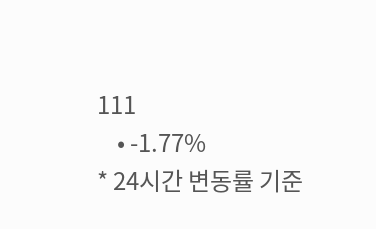111
    • -1.77%
* 24시간 변동률 기준